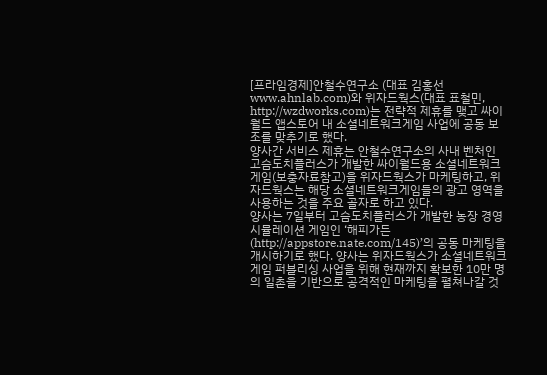[프라임경제]안철수연구소 (대표 김홍선 www.ahnlab.com)와 위자드웍스(대표 표철민, http://wzdworks.com)는 전략적 제휴를 맺고 싸이월드 앱스토어 내 소셜네트워크게임 사업에 공동 보조를 맞추기로 했다.
양사간 서비스 제휴는 안철수연구소의 사내 벤처인 고슴도치플러스가 개발한 싸이월드용 소셜네트워크게임(보충자료참고)을 위자드웍스가 마케팅하고, 위자드웍스는 해당 소셜네트워크게임들의 광고 영역을 사용하는 것을 주요 골자로 하고 있다.
양사는 7일부터 고슴도치플러스가 개발한 농장 경영 시뮬레이션 게임인 ‘해피가든(http://appstore.nate.com/145)’의 공동 마케팅을 개시하기로 했다. 양사는 위자드웍스가 소셜네트워크게임 퍼블리싱 사업을 위해 현재까지 확보한 10만 명의 일촌을 기반으로 공격적인 마케팅을 펼쳐나갈 것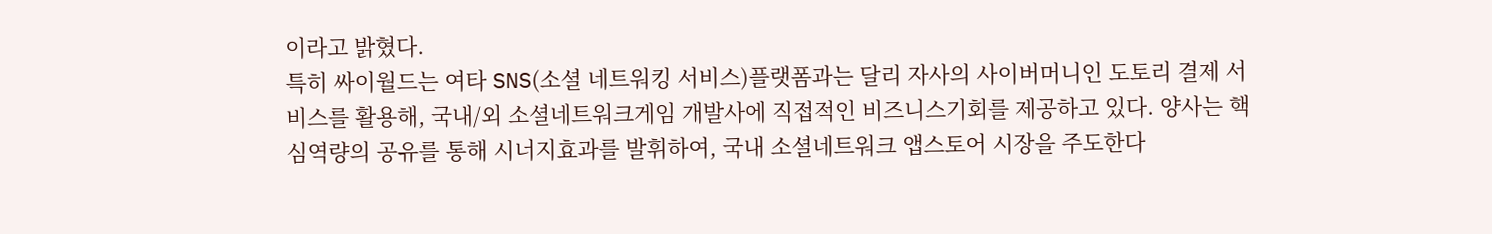이라고 밝혔다.
특히 싸이월드는 여타 SNS(소셜 네트워킹 서비스)플랫폼과는 달리 자사의 사이버머니인 도토리 결제 서비스를 활용해, 국내/외 소셜네트워크게임 개발사에 직접적인 비즈니스기회를 제공하고 있다. 양사는 핵심역량의 공유를 통해 시너지효과를 발휘하여, 국내 소셜네트워크 앱스토어 시장을 주도한다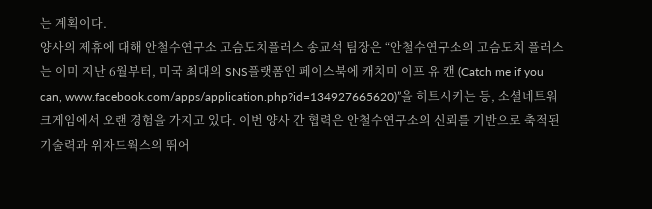는 계획이다.
양사의 제휴에 대해 안철수연구소 고슴도치플러스 송교석 팀장은 “안철수연구소의 고슴도치 플러스는 이미 지난 6월부터, 미국 최대의 SNS플랫폼인 페이스북에 캐치미 이프 유 캔 (Catch me if you can, www.facebook.com/apps/application.php?id=134927665620)”을 히트시키는 등, 소셜네트워크게임에서 오랜 경험을 가지고 있다. 이번 양사 간 협력은 안철수연구소의 신뢰를 기반으로 축적된 기술력과 위자드웍스의 뛰어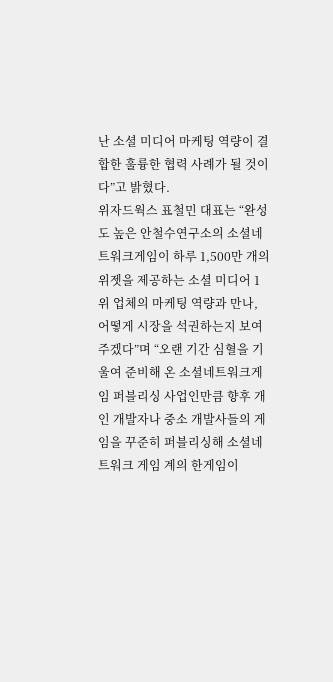난 소셜 미디어 마케팅 역량이 결합한 훌륭한 협력 사례가 될 것이다”고 밝혔다.
위자드웍스 표철민 대표는 “완성도 높은 안철수연구소의 소셜네트워크게임이 하루 1,500만 개의 위젯을 제공하는 소셜 미디어 1위 업체의 마케팅 역량과 만나, 어떻게 시장을 석권하는지 보여주겠다”며 “오랜 기간 심혈을 기울여 준비해 온 소셜네트워크게임 퍼블리싱 사업인만큼 향후 개인 개발자나 중소 개발사들의 게임을 꾸준히 퍼블리싱해 소셜네트워크 게임 계의 한게임이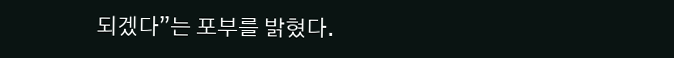되겠다”는 포부를 밝혔다.